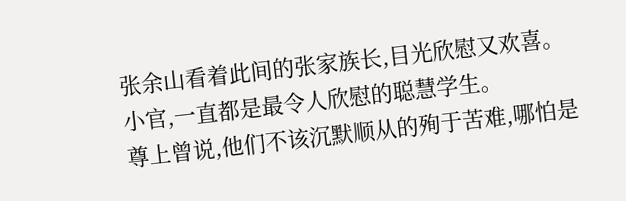张余山看着此间的张家族长,目光欣慰又欢喜。
小官,一直都是最令人欣慰的聪慧学生。
尊上曾说,他们不该沉默顺从的殉于苦难,哪怕是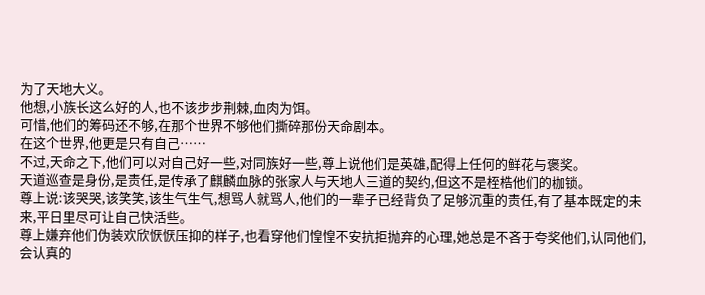为了天地大义。
他想,小族长这么好的人,也不该步步荆棘,血肉为饵。
可惜,他们的筹码还不够,在那个世界不够他们撕碎那份天命剧本。
在这个世界,他更是只有自己……
不过,天命之下,他们可以对自己好一些,对同族好一些,尊上说他们是英雄,配得上任何的鲜花与褒奖。
天道巡查是身份,是责任,是传承了麒麟血脉的张家人与天地人三道的契约,但这不是桎梏他们的枷锁。
尊上说:该哭哭,该笑笑,该生气生气,想骂人就骂人,他们的一辈子已经背负了足够沉重的责任,有了基本既定的未来,平日里尽可让自己快活些。
尊上嫌弃他们伪装欢欣恹恹压抑的样子,也看穿他们惶惶不安抗拒抛弃的心理,她总是不吝于夸奖他们,认同他们,会认真的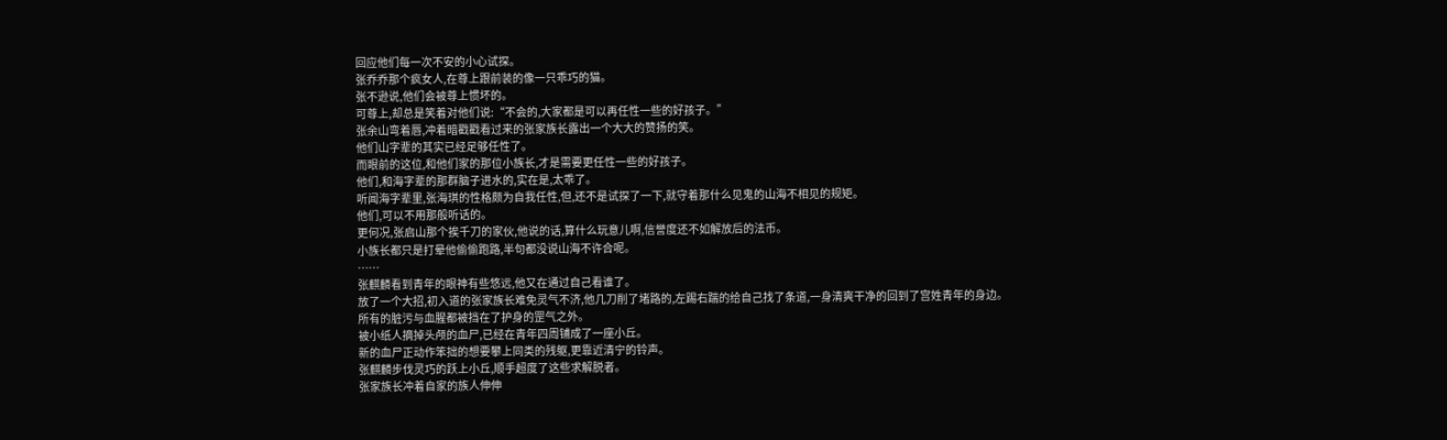回应他们每一次不安的小心试探。
张乔乔那个疯女人,在尊上跟前装的像一只乖巧的猫。
张不逊说,他们会被尊上惯坏的。
可尊上,却总是笑着对他们说:“不会的,大家都是可以再任性一些的好孩子。”
张余山弯着唇,冲着暗戳戳看过来的张家族长露出一个大大的赞扬的笑。
他们山字辈的其实已经足够任性了。
而眼前的这位,和他们家的那位小族长,才是需要更任性一些的好孩子。
他们,和海字辈的那群脑子进水的,实在是,太乖了。
听闻海字辈里,张海琪的性格颇为自我任性,但,还不是试探了一下,就守着那什么见鬼的山海不相见的规矩。
他们,可以不用那般听话的。
更何况,张启山那个挨千刀的家伙,他说的话,算什么玩意儿啊,信誉度还不如解放后的法币。
小族长都只是打晕他偷偷跑路,半句都没说山海不许合呢。
……
张麒麟看到青年的眼神有些悠远,他又在通过自己看谁了。
放了一个大招,初入道的张家族长难免灵气不济,他几刀削了堵路的,左踢右踹的给自己找了条道,一身清爽干净的回到了宫姓青年的身边。
所有的脏污与血腥都被挡在了护身的罡气之外。
被小纸人摘掉头颅的血尸,已经在青年四周铺成了一座小丘。
新的血尸正动作笨拙的想要攀上同类的残躯,更靠近清宁的铃声。
张麒麟步伐灵巧的跃上小丘,顺手超度了这些求解脱者。
张家族长冲着自家的族人伸伸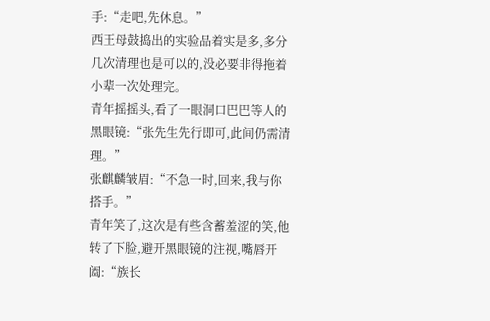手:“走吧,先休息。”
西王母鼓捣出的实验品着实是多,多分几次清理也是可以的,没必要非得拖着小辈一次处理完。
青年摇摇头,看了一眼洞口巴巴等人的黑眼镜:“张先生先行即可,此间仍需清理。”
张麒麟皱眉:“不急一时,回来,我与你搭手。”
青年笑了,这次是有些含蓄羞涩的笑,他转了下脸,避开黑眼镜的注视,嘴唇开阖:“族长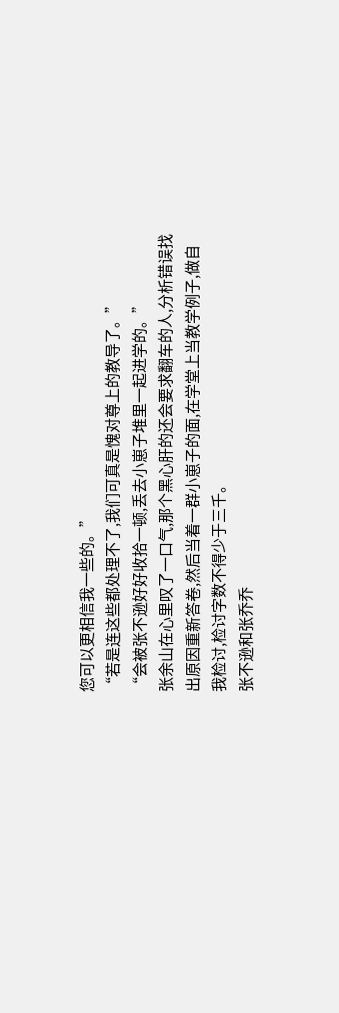您可以更相信我一些的。”
“若是连这些都处理不了,我们可真是愧对尊上的教导了。”
“会被张不逊好好收拾一顿,丢去小崽子堆里一起进学的。”
张余山在心里叹了一口气,那个黑心肝的还会要求翻车的人,分析错误找出原因重新答卷,然后当着一群小崽子的面,在学堂上当教学例子,做自我检讨,检讨字数不得少于三千。
张不逊和张乔乔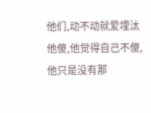他们,动不动就爱埋汰他傻,他觉得自己不傻,他只是没有那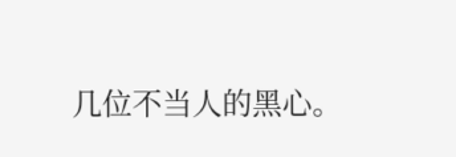几位不当人的黑心。